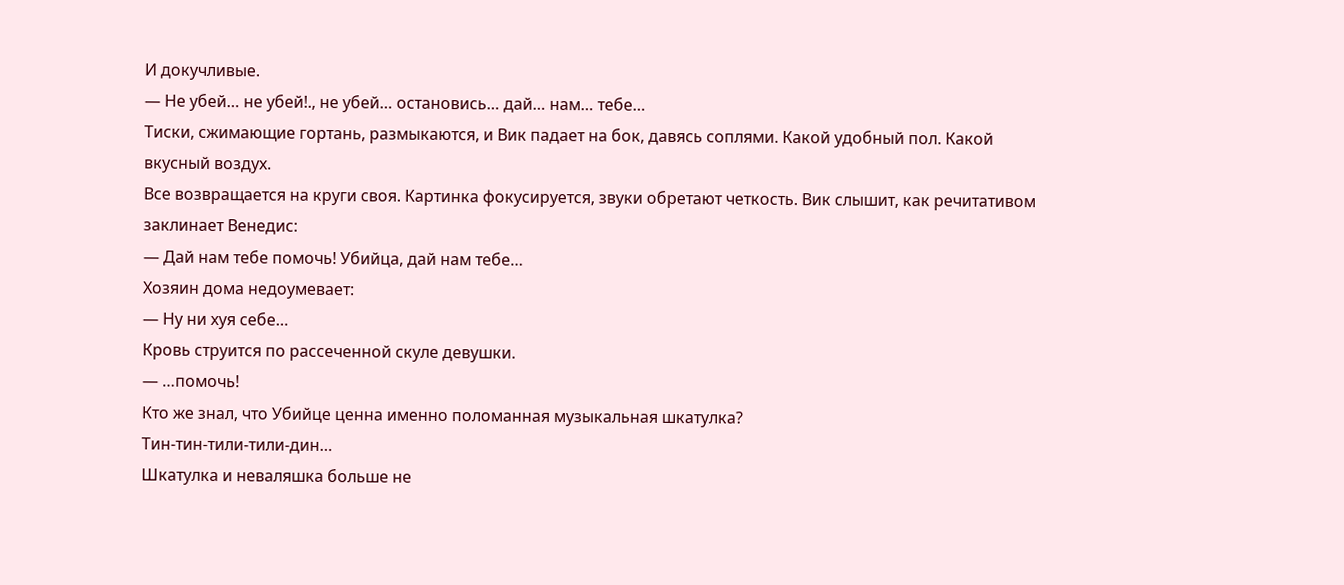И докучливые.
— Не убей… не убей!., не убей… остановись… дай… нам… тебе…
Тиски, сжимающие гортань, размыкаются, и Вик падает на бок, давясь соплями. Какой удобный пол. Какой вкусный воздух.
Все возвращается на круги своя. Картинка фокусируется, звуки обретают четкость. Вик слышит, как речитативом заклинает Венедис:
— Дай нам тебе помочь! Убийца, дай нам тебе…
Хозяин дома недоумевает:
— Ну ни хуя себе…
Кровь струится по рассеченной скуле девушки.
— …помочь!
Кто же знал, что Убийце ценна именно поломанная музыкальная шкатулка?
Тин-тин-тили-тили-дин…
Шкатулка и неваляшка больше не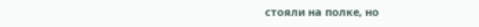стояли на полке, но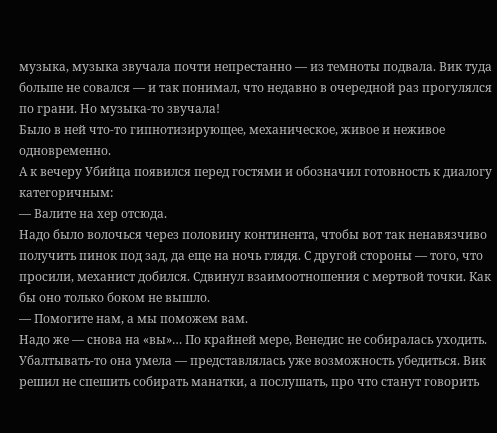музыка, музыка звучала почти непрестанно — из темноты подвала. Вик туда больше не совался — и так понимал, что недавно в очередной раз прогулялся по грани. Но музыка-то звучала!
Было в ней что-то гипнотизирующее, механическое, живое и неживое одновременно.
А к вечеру Убийца появился перед гостями и обозначил готовность к диалогу категоричным:
— Валите на хер отсюда.
Надо было волочься через половину континента, чтобы вот так ненавязчиво получить пинок под зад, да еще на ночь глядя. С другой стороны — того, что просили, механист добился. Сдвинул взаимоотношения с мертвой точки. Как бы оно только боком не вышло.
— Помогите нам, а мы поможем вам.
Надо же — снова на «вы»… По крайней мере, Венедис не собиралась уходить. Убалтывать-то она умела — представлялась уже возможность убедиться. Вик решил не спешить собирать манатки, а послушать, про что станут говорить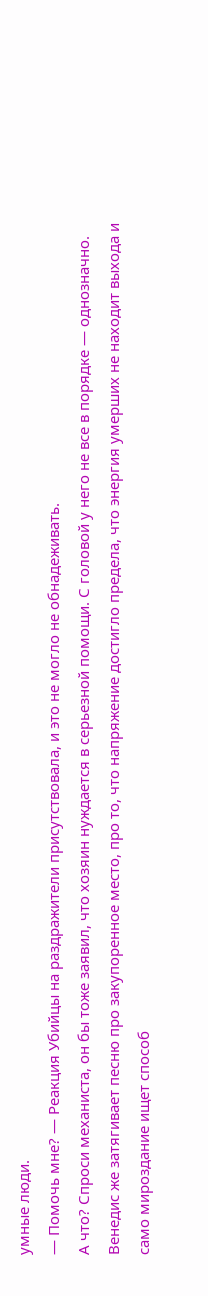умные люди.
— Помочь мне? — Реакция Убийцы на раздражители присутствовала, и это не могло не обнадеживать.
А что? Спроси механиста, он бы тоже заявил, что хозяин нуждается в серьезной помощи. С головой у него не все в порядке — однозначно.
Венедис же затягивает песню про закупоренное место, про то, что напряжение достигло предела, что энергия умерших не находит выхода и само мироздание ищет способ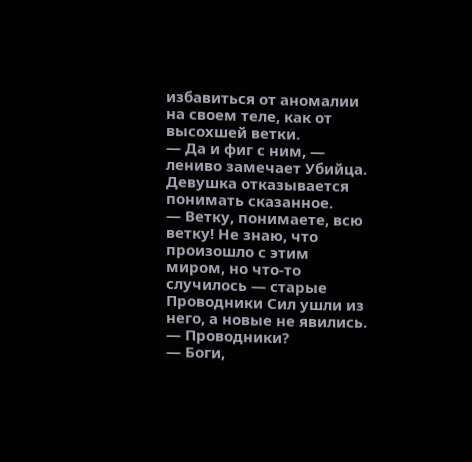избавиться от аномалии на своем теле, как от высохшей ветки.
— Да и фиг с ним, — лениво замечает Убийца.
Девушка отказывается понимать сказанное.
— Ветку, понимаете, всю ветку! Не знаю, что произошло с этим миром, но что-то случилось — старые Проводники Сил ушли из него, а новые не явились.
— Проводники?
— Боги,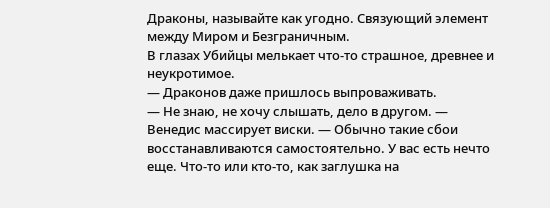Драконы, называйте как угодно. Связующий элемент между Миром и Безграничным.
В глазах Убийцы мелькает что-то страшное, древнее и неукротимое.
— Драконов даже пришлось выпроваживать.
— Не знаю, не хочу слышать, дело в другом. — Венедис массирует виски. — Обычно такие сбои восстанавливаются самостоятельно. У вас есть нечто еще. Что-то или кто-то, как заглушка на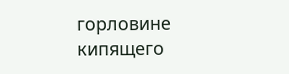горловине кипящего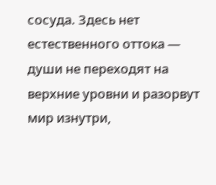сосуда. Здесь нет естественного оттока — души не переходят на верхние уровни и разорвут мир изнутри,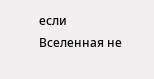если Вселенная не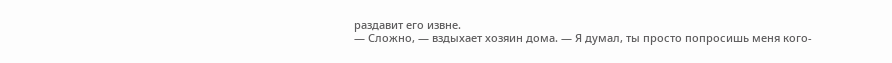раздавит его извне.
— Сложно, — вздыхает хозяин дома. — Я думал, ты просто попросишь меня кого-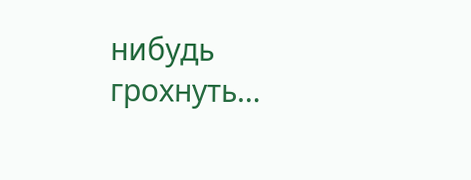нибудь грохнуть…